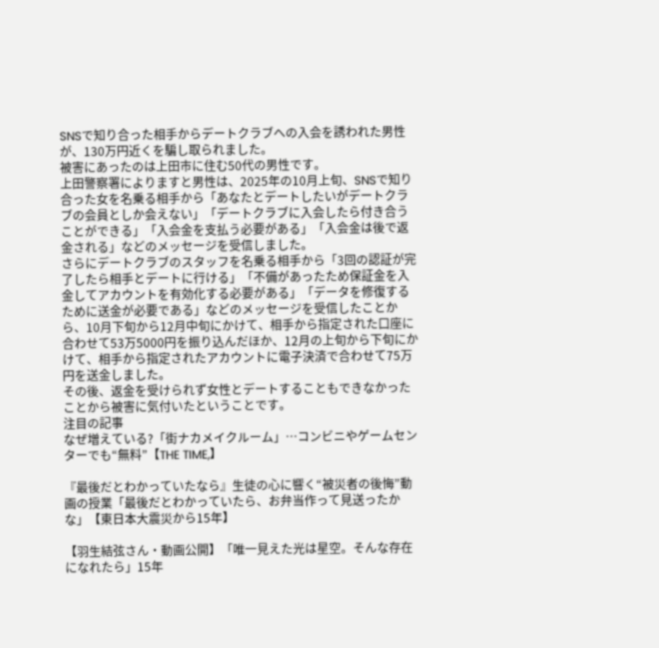SNSで知り合った相手からデートクラブへの入会を誘われた男性が、130万円近くを騙し取られました。
被害にあったのは上田市に住む50代の男性です。
上田警察署によりますと男性は、2025年の10月上旬、SNSで知り合った女を名乗る相手から「あなたとデートしたいがデートクラブの会員としか会えない」「デートクラブに入会したら付き合うことができる」「入会金を支払う必要がある」「入会金は後で返金される」などのメッセージを受信しました。
さらにデートクラブのスタッフを名乗る相手から「3回の認証が完了したら相手とデートに行ける」「不備があったため保証金を入金してアカウントを有効化する必要がある」「データを修復するために送金が必要である」などのメッセージを受信したことから、10月下旬から12月中旬にかけて、相手から指定された口座に合わせて53万5000円を振り込んだほか、12月の上旬から下旬にかけて、相手から指定されたアカウントに電子決済で合わせて75万円を送金しました。
その後、返金を受けられず女性とデートすることもできなかったことから被害に気付いたということです。
注目の記事
なぜ増えている?「街ナカメイクルーム」…コンビニやゲームセンターでも“無料”【THE TIME,】

『最後だとわかっていたなら』生徒の心に響く“被災者の後悔”動画の授業「最後だとわかっていたら、お弁当作って見送ったかな」【東日本大震災から15年】

【羽生結弦さん・動画公開】「唯一見えた光は星空。そんな存在になれたら」15年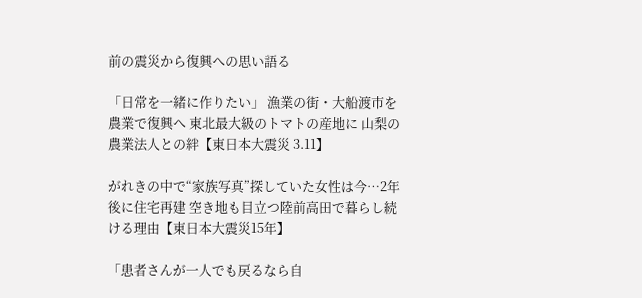前の震災から復興への思い語る

「日常を一緒に作りたい」 漁業の街・大船渡市を農業で復興へ 東北最大級のトマトの産地に 山梨の農業法人との絆【東日本大震災 3.11】

がれきの中で“家族写真”探していた女性は今…2年後に住宅再建 空き地も目立つ陸前高田で暮らし続ける理由【東日本大震災15年】

「患者さんが一人でも戻るなら自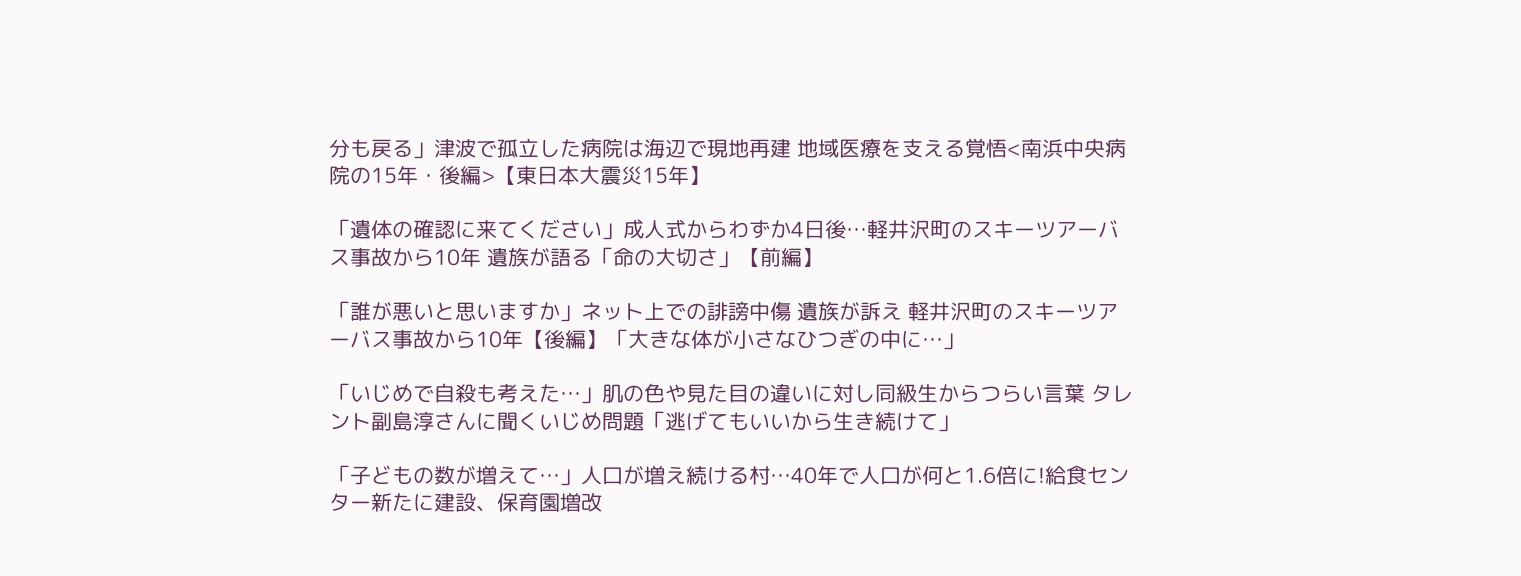分も戻る」津波で孤立した病院は海辺で現地再建 地域医療を支える覚悟<南浜中央病院の15年・後編>【東日本大震災15年】

「遺体の確認に来てください」成人式からわずか4日後…軽井沢町のスキーツアーバス事故から10年 遺族が語る「命の大切さ」【前編】

「誰が悪いと思いますか」ネット上での誹謗中傷 遺族が訴え 軽井沢町のスキーツアーバス事故から10年【後編】「大きな体が小さなひつぎの中に…」

「いじめで自殺も考えた…」肌の色や見た目の違いに対し同級生からつらい言葉 タレント副島淳さんに聞くいじめ問題「逃げてもいいから生き続けて」

「子どもの数が増えて…」人口が増え続ける村…40年で人口が何と1.6倍に!給食センター新たに建設、保育園増改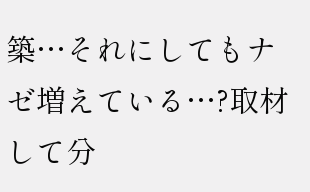築…それにしてもナゼ増えている…?取材して分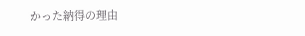かった納得の理由